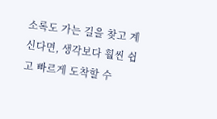소록도 가는 길을 찾고 계신다면, 생각보다 훨씬 쉽고 빠르게 도착할 수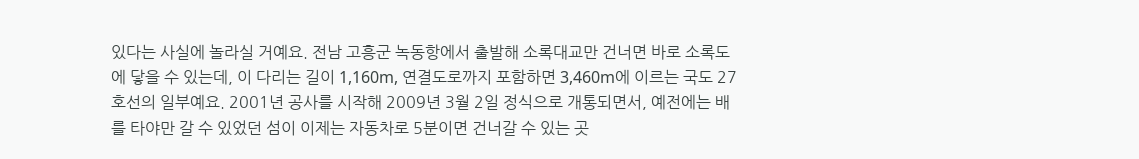있다는 사실에 놀라실 거예요. 전남 고흥군 녹동항에서 출발해 소록대교만 건너면 바로 소록도에 닿을 수 있는데, 이 다리는 길이 1,160m, 연결도로까지 포함하면 3,460m에 이르는 국도 27호선의 일부예요. 2001년 공사를 시작해 2009년 3월 2일 정식으로 개통되면서, 예전에는 배를 타야만 갈 수 있었던 섬이 이제는 자동차로 5분이면 건너갈 수 있는 곳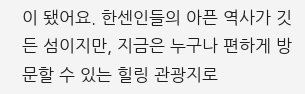이 됐어요. 한센인들의 아픈 역사가 깃든 섬이지만, 지금은 누구나 편하게 방문할 수 있는 힐링 관광지로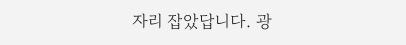자리 잡았답니다. 광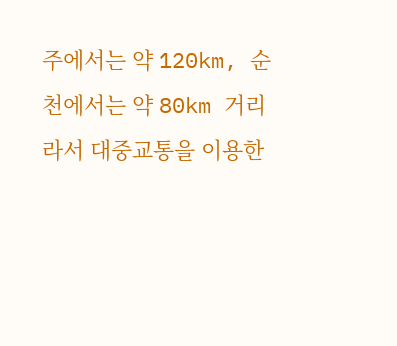주에서는 약 120km, 순천에서는 약 80km 거리라서 대중교통을 이용한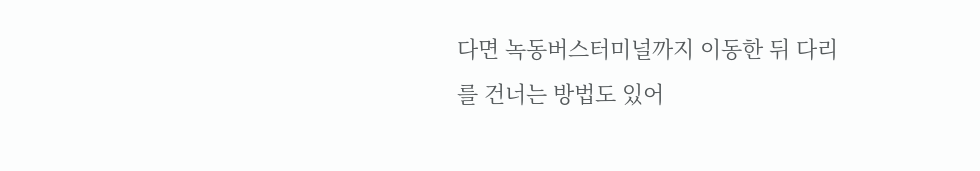다면 녹동버스터미널까지 이동한 뒤 다리를 건너는 방법도 있어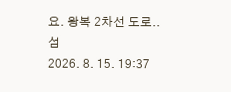요. 왕복 2차선 도로..
섬
2026. 8. 15. 19:37